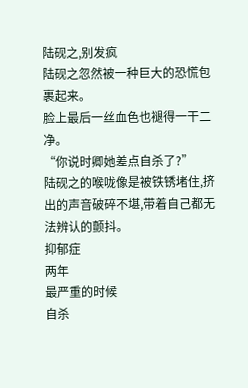陆砚之,别发疯
陆砚之忽然被一种巨大的恐慌包裹起来。
脸上最后一丝血色也褪得一干二净。
“你说时卿她差点自杀了?”
陆砚之的喉咙像是被铁锈堵住,挤出的声音破碎不堪,带着自己都无法辨认的颤抖。
抑郁症
两年
最严重的时候
自杀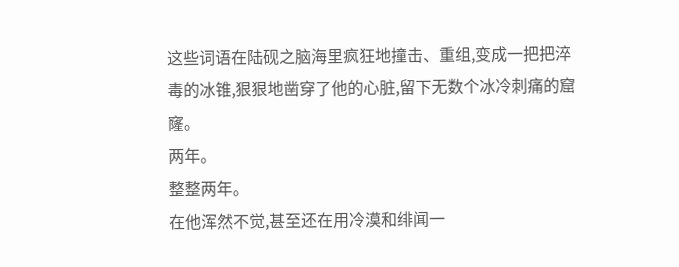这些词语在陆砚之脑海里疯狂地撞击、重组,变成一把把淬毒的冰锥,狠狠地凿穿了他的心脏,留下无数个冰冷刺痛的窟窿。
两年。
整整两年。
在他浑然不觉,甚至还在用冷漠和绯闻一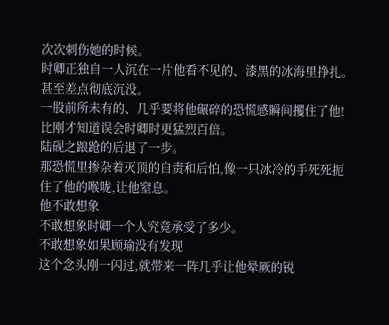次次刺伤她的时候。
时卿正独自一人沉在一片他看不见的、漆黑的冰海里挣扎。
甚至差点彻底沉没。
一股前所未有的、几乎要将他碾碎的恐慌感瞬间攫住了他!
比刚才知道误会时卿时更猛烈百倍。
陆砚之踉跄的后退了一步。
那恐慌里掺杂着灭顶的自责和后怕,像一只冰冷的手死死扼住了他的喉咙,让他窒息。
他不敢想象
不敢想象时卿一个人究竟承受了多少。
不敢想象如果顾瑜没有发现
这个念头刚一闪过,就带来一阵几乎让他晕厥的锐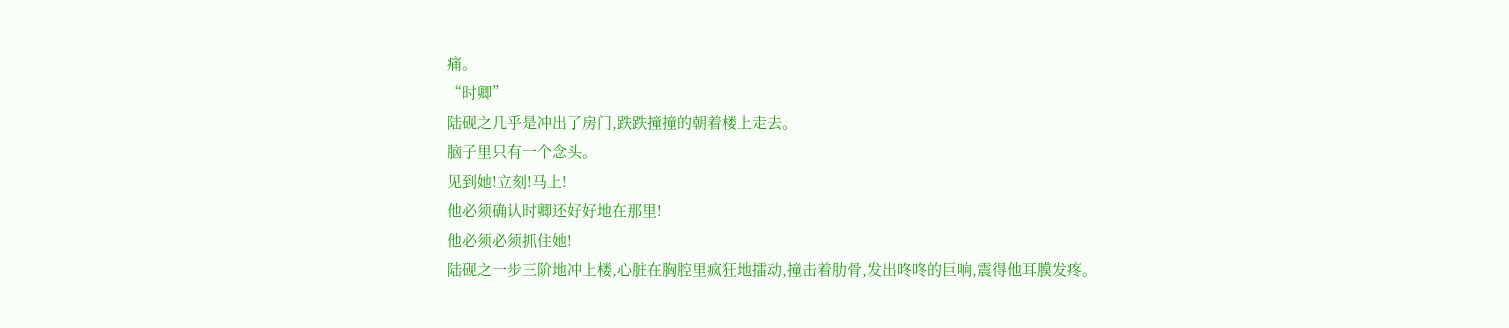痛。
“时卿”
陆砚之几乎是冲出了房门,跌跌撞撞的朝着楼上走去。
脑子里只有一个念头。
见到她!立刻!马上!
他必须确认时卿还好好地在那里!
他必须必须抓住她!
陆砚之一步三阶地冲上楼,心脏在胸腔里疯狂地擂动,撞击着肋骨,发出咚咚的巨响,震得他耳膜发疼。